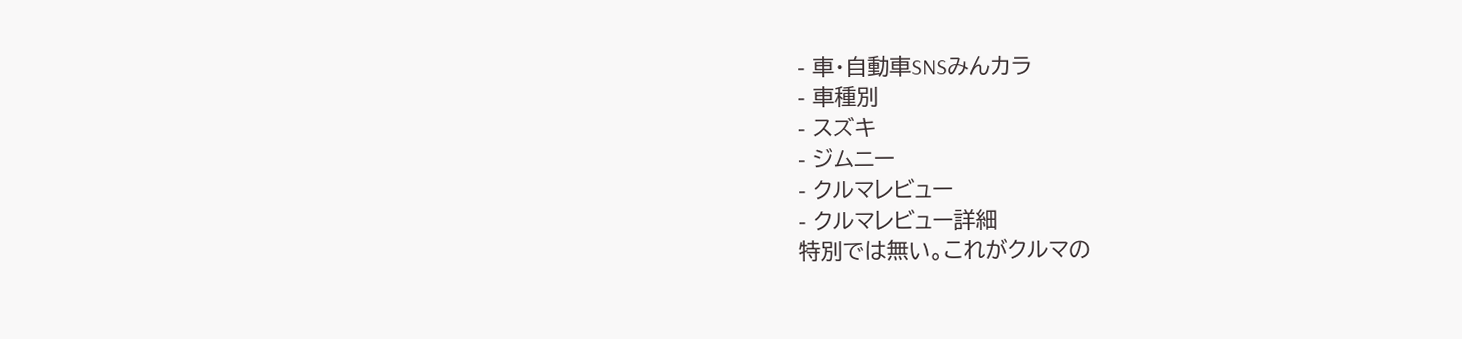- 車・自動車SNSみんカラ
- 車種別
- スズキ
- ジムニー
- クルマレビュー
- クルマレビュー詳細
特別では無い。これがクルマの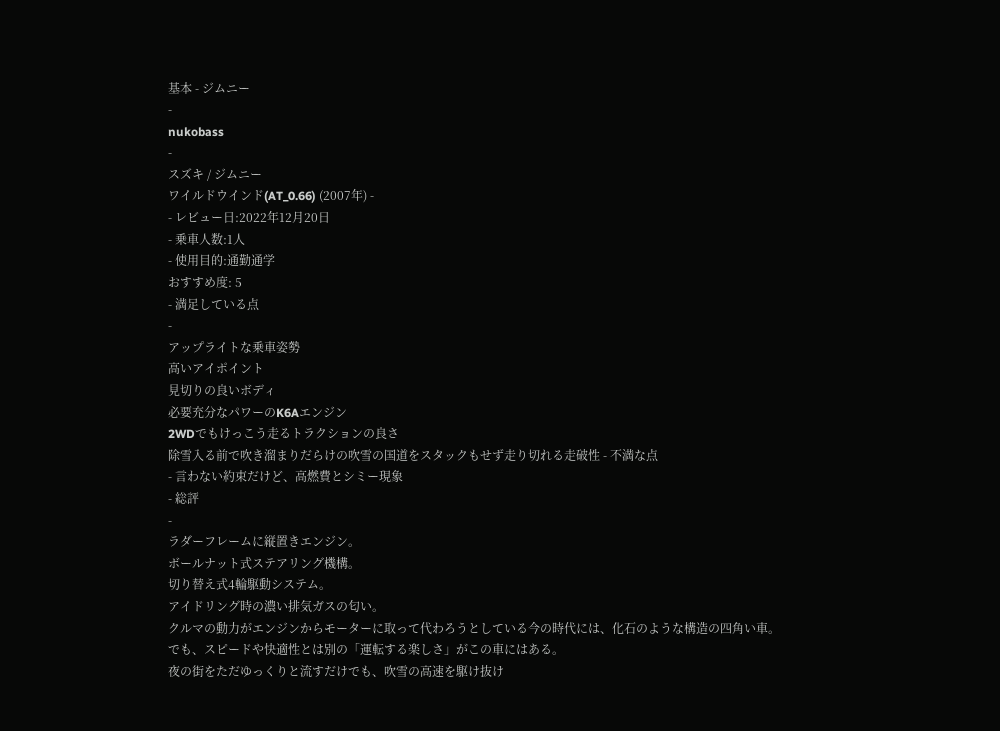基本 - ジムニー
-
nukobass
-
スズキ / ジムニー
ワイルドウインド(AT_0.66) (2007年) -
- レビュー日:2022年12月20日
- 乗車人数:1人
- 使用目的:通勤通学
おすすめ度: 5
- 満足している点
-
アップライトな乗車姿勢
高いアイポイント
見切りの良いボディ
必要充分なパワーのK6Aエンジン
2WDでもけっこう走るトラクションの良さ
除雪入る前で吹き溜まりだらけの吹雪の国道をスタックもせず走り切れる走破性 - 不満な点
- 言わない約束だけど、高燃費とシミー現象
- 総評
-
ラダーフレームに縦置きエンジン。
ボールナット式ステアリング機構。
切り替え式4輪駆動システム。
アイドリング時の濃い排気ガスの匂い。
クルマの動力がエンジンからモーターに取って代わろうとしている今の時代には、化石のような構造の四角い車。
でも、スピードや快適性とは別の「運転する楽しさ」がこの車にはある。
夜の街をただゆっくりと流すだけでも、吹雪の高速を駆け抜け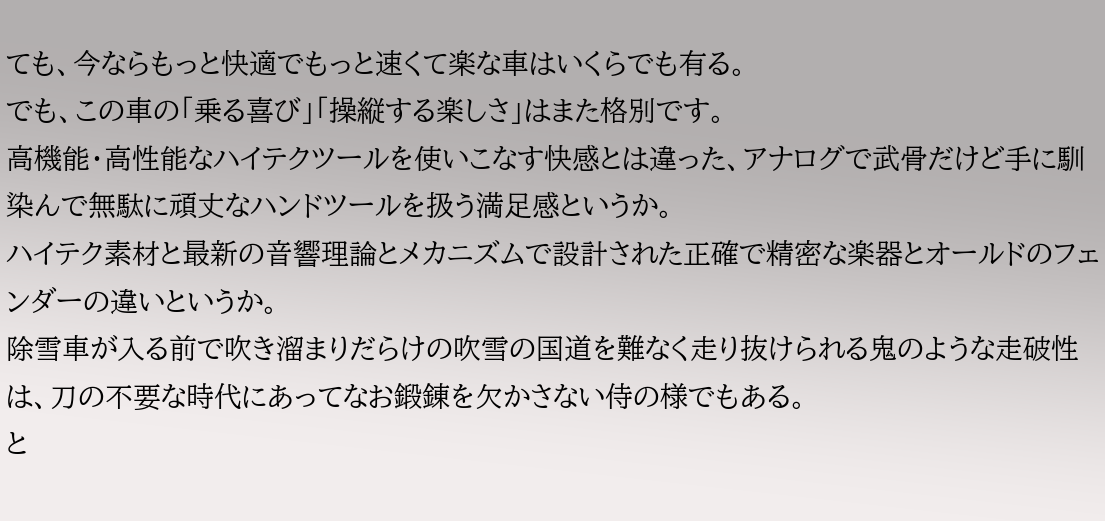ても、今ならもっと快適でもっと速くて楽な車はいくらでも有る。
でも、この車の「乗る喜び」「操縦する楽しさ」はまた格別です。
高機能・高性能なハイテクツールを使いこなす快感とは違った、アナログで武骨だけど手に馴染んで無駄に頑丈なハンドツールを扱う満足感というか。
ハイテク素材と最新の音響理論とメカニズムで設計された正確で精密な楽器とオールドのフェンダーの違いというか。
除雪車が入る前で吹き溜まりだらけの吹雪の国道を難なく走り抜けられる鬼のような走破性は、刀の不要な時代にあってなお鍛錬を欠かさない侍の様でもある。
と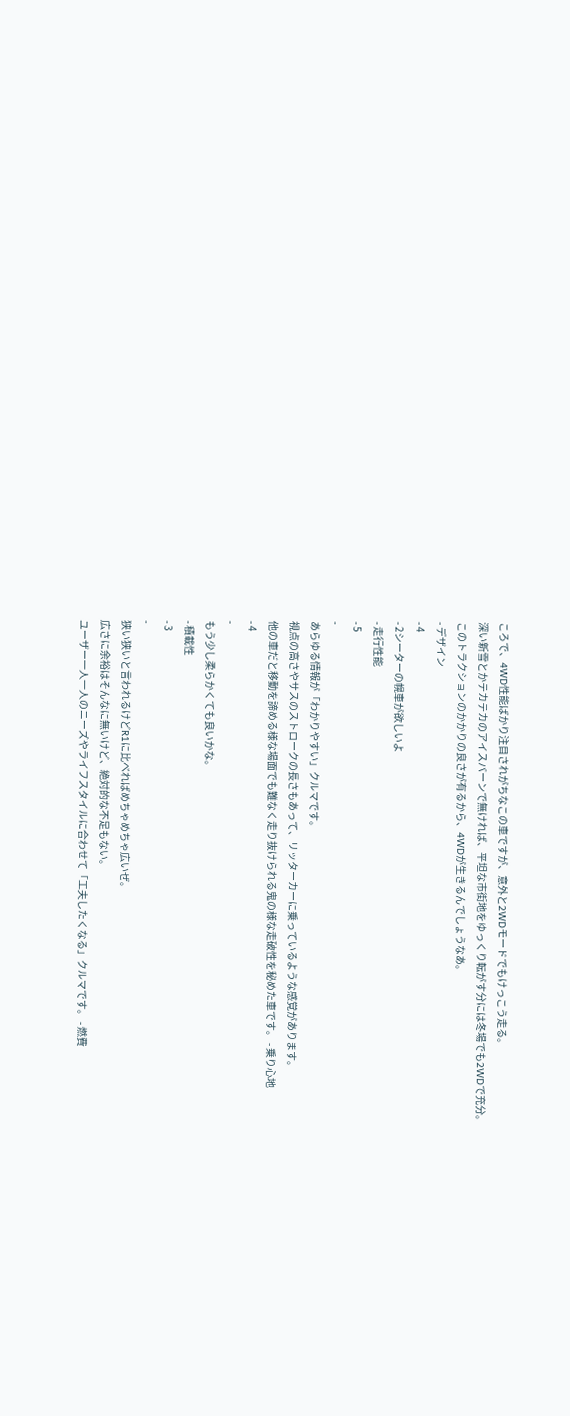ころで、4WD性能ばかり注目されがちなこの車ですが、意外と2WDモードでもけっこう走る。
深い新雪とかテカテカのアイスバーンで無ければ、平坦な市街地をゆっくり転がす分には冬場でも2WDで充分。
このトラクションのかかりの良さが有るから、4WDが生きるんでしょうなあ。
- デザイン
- 4
- 2シーターの幌車が欲しいよ
- 走行性能
- 5
-
あらゆる情報が「わかりやすい」クルマです。
視点の高さやサスのストロークの長さもあって、リッターカーに乗っているような感覚があります。
他の車だと移動を諦める様な場面でも難なく走り抜けられる鬼の様な走破性を秘めた車です。 - 乗り心地
- 4
-
もう少し柔らかくても良いかな。
- 積載性
- 3
-
狭い狭いと言われるけどR1に比べればめちゃめちゃ広いぜ。
広さに余裕はそんなに無いけど、絶対的な不足もない。
ユーザー一人一人のニーズやライフスタイルに合わせて「工夫したくなる」クルマです。 - 燃費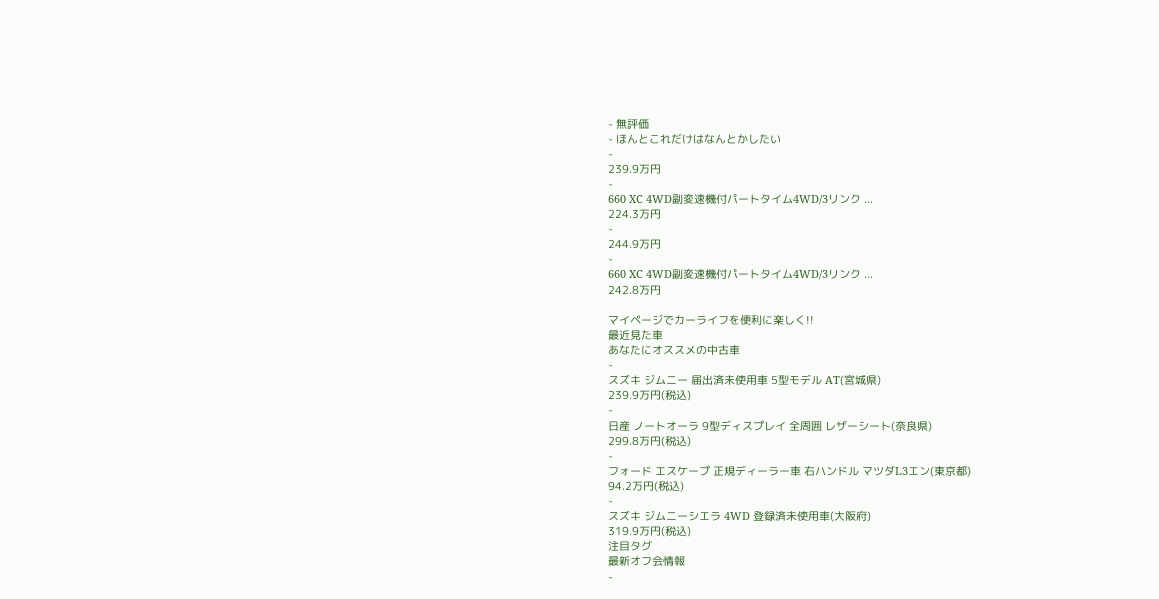- 無評価
- ほんとこれだけはなんとかしたい
-
239.9万円
-
660 XC 4WD副変速機付パートタイム4WD/3リンク ...
224.3万円
-
244.9万円
-
660 XC 4WD副変速機付パートタイム4WD/3リンク ...
242.8万円

マイページでカーライフを便利に楽しく!!
最近見た車
あなたにオススメの中古車
-
スズキ ジムニー 届出済未使用車 5型モデル AT(宮城県)
239.9万円(税込)
-
日産 ノートオーラ 9型ディスプレイ 全周囲 レザーシート(奈良県)
299.8万円(税込)
-
フォード エスケープ 正規ディーラー車 右ハンドル マツダL3エン(東京都)
94.2万円(税込)
-
スズキ ジムニーシエラ 4WD 登録済未使用車(大阪府)
319.9万円(税込)
注目タグ
最新オフ会情報
-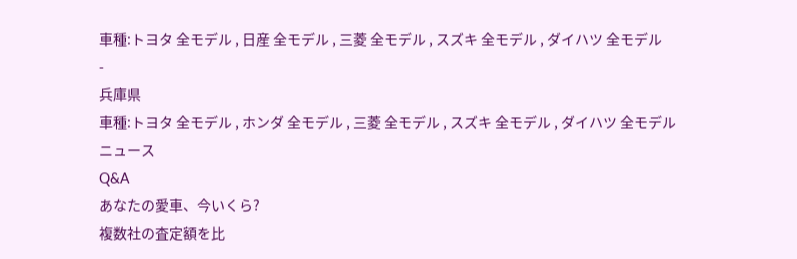車種:トヨタ 全モデル , 日産 全モデル , 三菱 全モデル , スズキ 全モデル , ダイハツ 全モデル
-
兵庫県
車種:トヨタ 全モデル , ホンダ 全モデル , 三菱 全モデル , スズキ 全モデル , ダイハツ 全モデル
ニュース
Q&A
あなたの愛車、今いくら?
複数社の査定額を比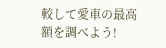較して愛車の最高額を調べよう!